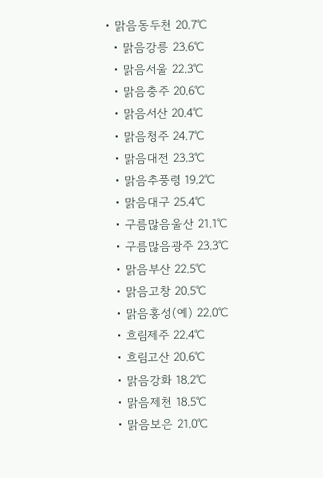• 맑음동두천 20.7℃
  • 맑음강릉 23.6℃
  • 맑음서울 22.3℃
  • 맑음충주 20.6℃
  • 맑음서산 20.4℃
  • 맑음청주 24.7℃
  • 맑음대전 23.3℃
  • 맑음추풍령 19.2℃
  • 맑음대구 25.4℃
  • 구름많음울산 21.1℃
  • 구름많음광주 23.3℃
  • 맑음부산 22.5℃
  • 맑음고창 20.5℃
  • 맑음홍성(예) 22.0℃
  • 흐림제주 22.4℃
  • 흐림고산 20.6℃
  • 맑음강화 18.2℃
  • 맑음제천 18.5℃
  • 맑음보은 21.0℃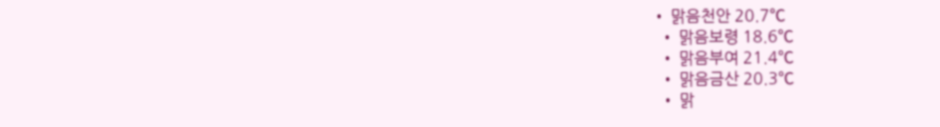• 맑음천안 20.7℃
  • 맑음보령 18.6℃
  • 맑음부여 21.4℃
  • 맑음금산 20.3℃
  • 맑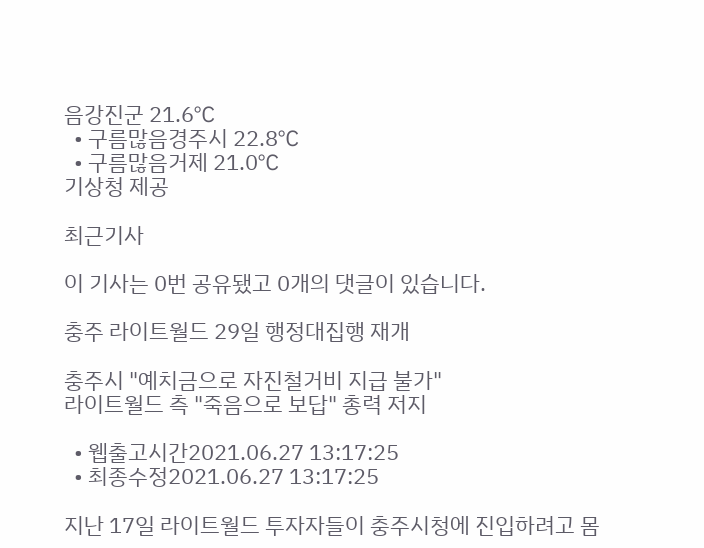음강진군 21.6℃
  • 구름많음경주시 22.8℃
  • 구름많음거제 21.0℃
기상청 제공

최근기사

이 기사는 0번 공유됐고 0개의 댓글이 있습니다.

충주 라이트월드 29일 행정대집행 재개

충주시 "예치금으로 자진철거비 지급 불가"
라이트월드 측 "죽음으로 보답" 총력 저지

  • 웹출고시간2021.06.27 13:17:25
  • 최종수정2021.06.27 13:17:25

지난 17일 라이트월드 투자자들이 충주시청에 진입하려고 몸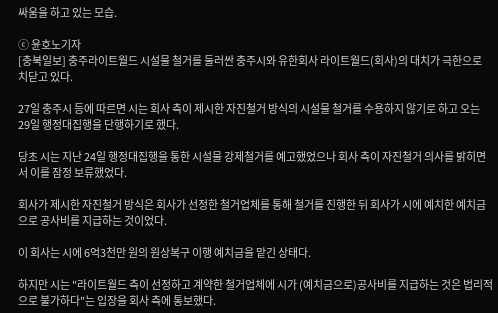싸움을 하고 있는 모습.

ⓒ 윤호노기자
[충북일보] 충주라이트월드 시설물 철거를 둘러싼 충주시와 유한회사 라이트월드(회사)의 대치가 극한으로 치닫고 있다.

27일 충주시 등에 따르면 시는 회사 측이 제시한 자진철거 방식의 시설물 철거를 수용하지 않기로 하고 오는 29일 행정대집행을 단행하기로 했다.

당초 시는 지난 24일 행정대집행을 통한 시설물 강제철거를 예고했었으나 회사 측이 자진철거 의사를 밝히면서 이를 잠정 보류했었다.

회사가 제시한 자진철거 방식은 회사가 선정한 철거업체를 통해 철거를 진행한 뒤 회사가 시에 예치한 예치금으로 공사비를 지급하는 것이었다.

이 회사는 시에 6억3천만 원의 원상복구 이행 예치금을 맡긴 상태다.

하지만 시는 "라이트월드 측이 선정하고 계약한 철거업체에 시가 (예치금으로)공사비를 지급하는 것은 법리적으로 불가하다"는 입장을 회사 측에 통보했다.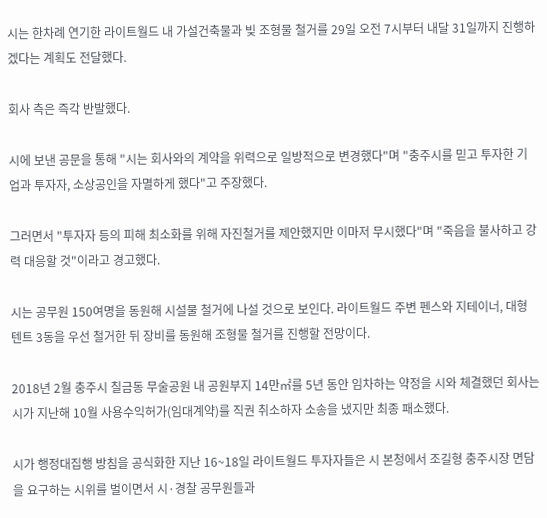시는 한차례 연기한 라이트월드 내 가설건축물과 빚 조형물 철거를 29일 오전 7시부터 내달 31일까지 진행하겠다는 계획도 전달했다.

회사 측은 즉각 반발했다.

시에 보낸 공문을 통해 "시는 회사와의 계약을 위력으로 일방적으로 변경했다"며 "충주시를 믿고 투자한 기업과 투자자, 소상공인을 자멸하게 했다"고 주장했다.

그러면서 "투자자 등의 피해 최소화를 위해 자진철거를 제안했지만 이마저 무시했다"며 "죽음을 불사하고 강력 대응할 것"이라고 경고했다.

시는 공무원 150여명을 동원해 시설물 철거에 나설 것으로 보인다. 라이트월드 주변 펜스와 지테이너, 대형 텐트 3동을 우선 철거한 뒤 장비를 동원해 조형물 철거를 진행할 전망이다.

2018년 2월 충주시 칠금동 무술공원 내 공원부지 14만㎡를 5년 동안 임차하는 약정을 시와 체결했던 회사는 시가 지난해 10월 사용수익허가(임대계약)를 직권 취소하자 소송을 냈지만 최종 패소했다.

시가 행정대집행 방침을 공식화한 지난 16~18일 라이트월드 투자자들은 시 본청에서 조길형 충주시장 면담을 요구하는 시위를 벌이면서 시·경찰 공무원들과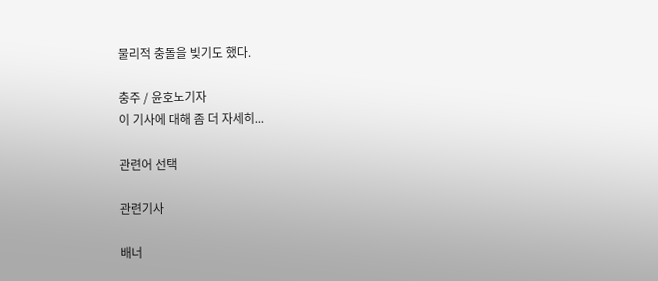물리적 충돌을 빚기도 했다.

충주 / 윤호노기자
이 기사에 대해 좀 더 자세히...

관련어 선택

관련기사

배너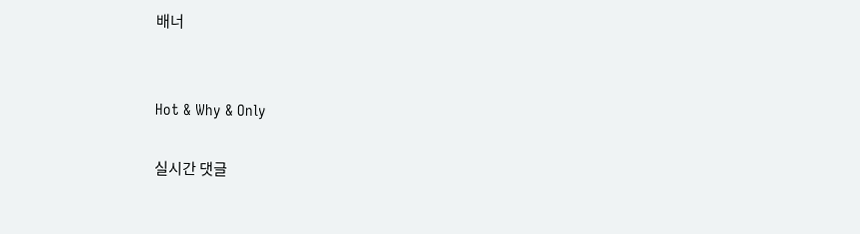배너


Hot & Why & Only

실시간 댓글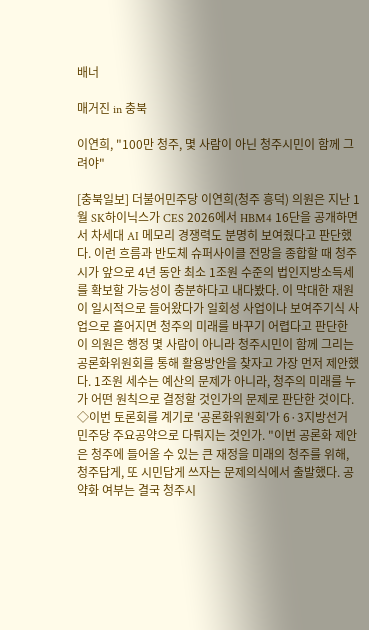배너

매거진 in 충북

이연희, "100만 청주, 몇 사람이 아닌 청주시민이 함께 그려야"

[충북일보] 더불어민주당 이연희(청주 흥덕) 의원은 지난 1월 SK하이닉스가 CES 2026에서 HBM4 16단을 공개하면서 차세대 AI 메모리 경쟁력도 분명히 보여줬다고 판단했다. 이런 흐름과 반도체 슈퍼사이클 전망을 종합할 때 청주시가 앞으로 4년 동안 최소 1조원 수준의 법인지방소득세를 확보할 가능성이 충분하다고 내다봤다. 이 막대한 재원이 일시적으로 들어왔다가 일회성 사업이나 보여주기식 사업으로 흩어지면 청주의 미래를 바꾸기 어렵다고 판단한 이 의원은 행정 몇 사람이 아니라 청주시민이 함께 그리는 공론화위원회를 통해 활용방안을 찾자고 가장 먼저 제안했다. 1조원 세수는 예산의 문제가 아니라, 청주의 미래를 누가 어떤 원칙으로 결정할 것인가의 문제로 판단한 것이다. ◇이번 토론회를 계기로 '공론화위원회'가 6·3지방선거 민주당 주요공약으로 다뤄지는 것인가. "이번 공론화 제안은 청주에 들어올 수 있는 큰 재정을 미래의 청주를 위해, 청주답게, 또 시민답게 쓰자는 문제의식에서 출발했다. 공약화 여부는 결국 청주시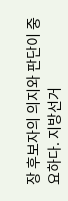장 후보자의 의지와 판단이 중요하다. 지방선거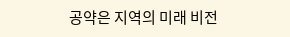공약은 지역의 미래 비전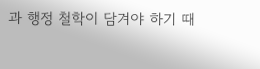과 행정 철학이 담겨야 하기 때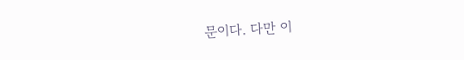문이다. 다만 이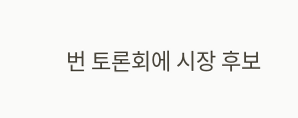번 토론회에 시장 후보